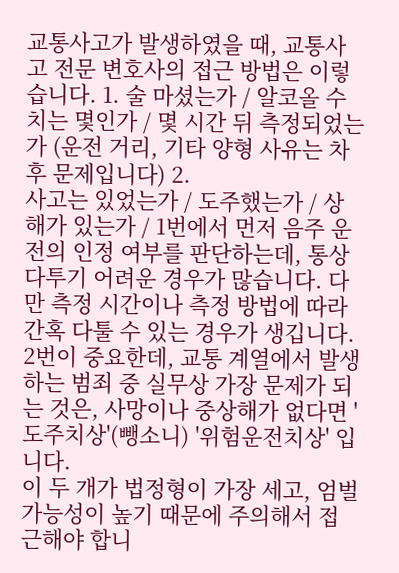교통사고가 발생하였을 때, 교통사고 전문 변호사의 접근 방법은 이렇습니다. 1. 술 마셨는가 / 알코올 수치는 몇인가 / 몇 시간 뒤 측정되었는가 (운전 거리, 기타 양형 사유는 차후 문제입니다) 2.
사고는 있었는가 / 도주했는가 / 상해가 있는가 / 1번에서 먼저 음주 운전의 인정 여부를 판단하는데, 통상 다투기 어려운 경우가 많습니다. 다만 측정 시간이나 측정 방법에 따라 간혹 다툴 수 있는 경우가 생깁니다. 2번이 중요한데, 교통 계열에서 발생하는 범죄 중 실무상 가장 문제가 되는 것은, 사망이나 중상해가 없다면 '도주치상'(뺑소니) '위험운전치상' 입니다.
이 두 개가 법정형이 가장 세고, 엄벌 가능성이 높기 때문에 주의해서 접근해야 합니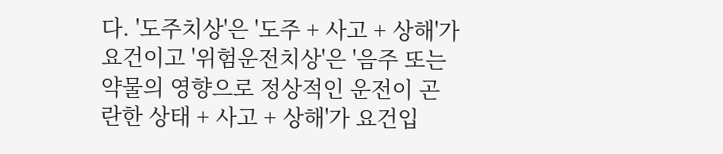다. '도주치상'은 '도주 + 사고 + 상해'가 요건이고 '위험운전치상'은 '음주 또는 약물의 영향으로 정상적인 운전이 곤란한 상태 + 사고 + 상해'가 요건입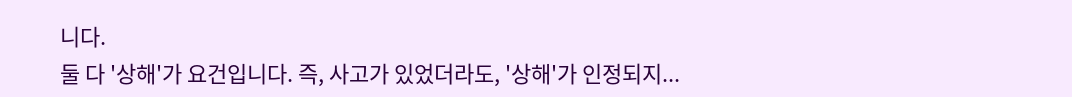니다.
둘 다 '상해'가 요건입니다. 즉, 사고가 있었더라도, '상해'가 인정되지...